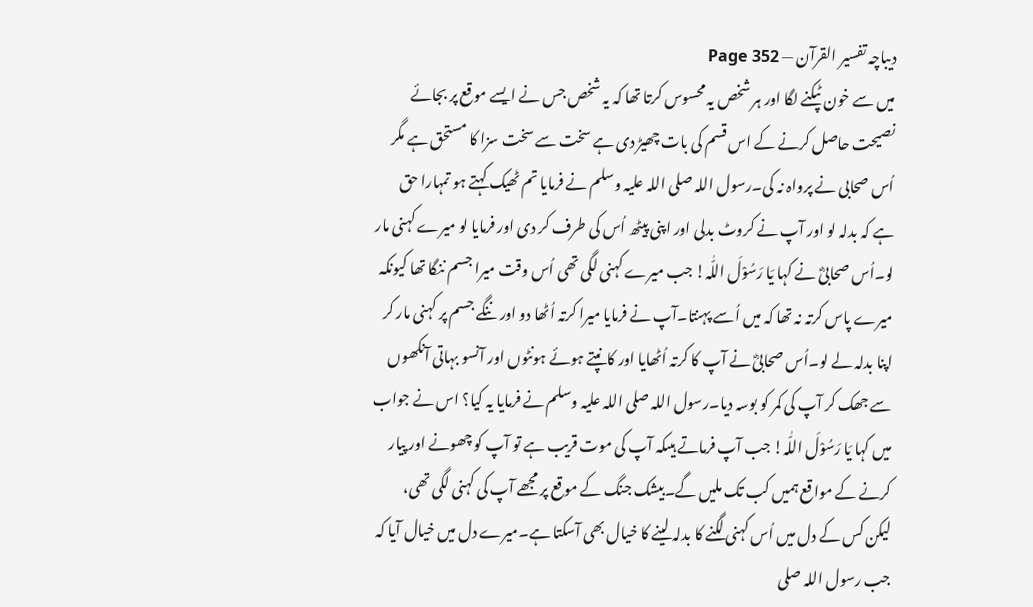دیباچہ تفسیر القرآن — Page 352
میں سے خون ٹپکنے لگا اور ہر شخص یہ محسوس کرتا تھا کہ یہ شخص جس نے ایسے موقع پر بجائے نصیحت حاصل کرنے کے اس قسم کی بات چھیڑ دی ہے سخت سے سخت سزا کا مستحق ہے مگر اُس صحابی نے پرواہ نہ کی۔رسول اللہ صلی اللہ علیہ وسلم نے فرمایا تم ٹھیک کہتے ہو تمہارا حق ہے کہ بدلہ لو اور آپ نے کروٹ بدلی اور اپنی پیٹھ اُس کی طرف کر دی اور فرمایا لو میرے کہنی مار لو۔اُس صحابیؓ نے کہا یَا رَسُوْلَ اللّٰہ! جب میرے کہنی لگی تھی اُس وقت میرا جسم ننگا تھا کیونکہ میرے پاس کرتہ نہ تھا کہ میں اُسے پہنتا۔آپ نے فرمایا میرا کرتہ اُٹھا دو اور ننگے جسم پر کہنی مار کر اپنا بدلہ لے لو۔اُس صحابیؓ نے آپ کا کرتہ اُٹھایا اور کانپتے ہوئے ہونٹوں اور آنسو بہاتی آنکھوں سے جھک کر آپ کی کمر کو بوسہ دیا۔رسول اللہ صلی اللہ علیہ وسلم نے فرمایا یہ کیا؟ اس نے جواب میں کہا یَا رَسُوْلَ اللّٰہ! جب آپ فرماتے ہیںکہ آپ کی موت قریب ہے تو آپ کو چھونے اور پیار کرنے کے مواقع ہمیں کب تک ملیں گے۔بیشک جنگ کے موقع پر مجھے آپ کی کہنی لگی تھی، لیکن کس کے دل میں اُس کہنی لگنے کا بدلہ لینے کا خیال بھی آسکتا ہے۔میرے دل میں خیال آیا کہ جب رسول اللہ صلی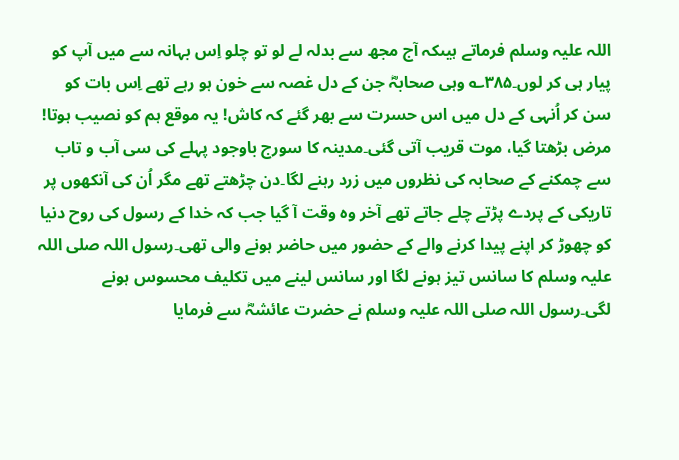اللہ علیہ وسلم فرماتے ہیںکہ آج مجھ سے بدلہ لے لو تو چلو اِس بہانہ سے میں آپ کو پیار ہی کر لوں۔۳۸۵؎ وہی صحابہؓ جن کے دل غصہ سے خون ہو رہے تھے اِس بات کو سن کر اُنہی کے دل میں اس حسرت سے بھر گئے کہ کاش! یہ موقع ہم کو نصیب ہوتا! مرض بڑھتا گیا، موت قریب آتی گئی۔مدینہ کا سورج باوجود پہلے کی سی آب و تاب سے چمکنے کے صحابہ کی نظروں میں زرد رہنے لگا۔دن چڑھتے تھے مگر اُن کی آنکھوں پر تاریکی کے پردے پڑتے چلے جاتے تھے آخر وہ وقت آ گیا جب کہ خدا کے رسول کی روح دنیا کو چھوڑ کر اپنے پیدا کرنے والے کے حضور میں حاضر ہونے والی تھی۔رسول اللہ صلی اللہ علیہ وسلم کا سانس تیز ہونے لگا اور سانس لینے میں تکلیف محسوس ہونے لگی۔رسول اللہ صلی اللہ علیہ وسلم نے حضرت عائشہؓ سے فرمایا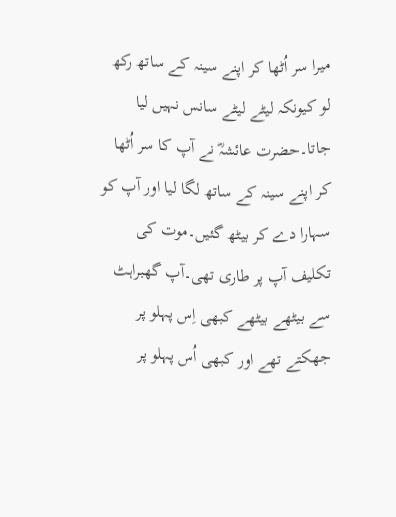میرا سر اُٹھا کر اپنے سینہ کے ساتھ رکھ لو کیونکہ لیٹے لیٹے سانس نہیں لیا جاتا۔حضرت عائشہؓ نے آپ کا سر اُٹھا کر اپنے سینہ کے ساتھ لگا لیا اور آپ کو سہارا دے کر بیٹھ گئیں۔موت کی تکلیف آپ پر طاری تھی۔آپ گھبراہٹ سے بیٹھے بیٹھے کبھی اِس پہلو پر جھکتے تھے اور کبھی اُس پہلو پر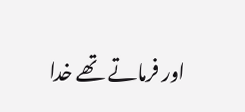اور فرماتے تھے خدا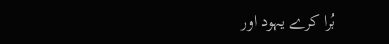بُرا کرے یہود اور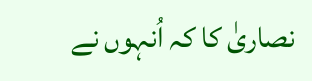نصاریٰ کا کہ اُنہوں نے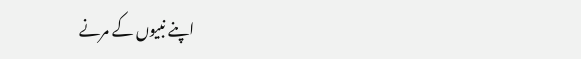اپنے نبیوں کے مرنے